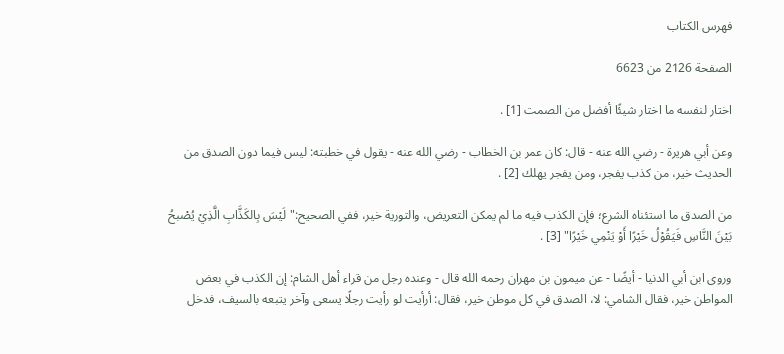فهرس الكتاب

الصفحة 2126 من 6623

اختار لنفسه ما اختار شيئًا أفضل من الصمت [1] .

وعن أبي هريرة - رضي الله عنه - قال: كان عمر بن الخطاب - رضي الله عنه - يقول في خطبته: ليس فيما دون الصدق من الحديث خير، من كذب يفجر، ومن يفجر يهلك [2] .

من الصدق ما استئناه الشرع؛ فإن الكذب فيه ما لم يمكن التعريض، والتورية خير، ففي الصحيح:"لَيْسَ بِالكَذَّابِ الَّذِيْ يُصْبحُ بَيْنَ النَّاسِ فَيَقُوْلُ خَيْرًا أَوْ يَنْمِي خَيْرًا" [3] .

وروى ابن أبي الدنيا - أيضًا - عن ميمون بن مهران رحمه الله قال - وعنده رجل من قراء أهل الشام: إن الكذب في بعض المواطن خير، فقال الشامي: لا، الصدق في كل موطن خير، فقال: أرأيت لو رأيت رجلًا يسعى وآخر يتبعه بالسيف، فدخل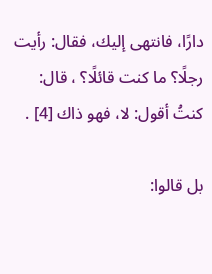دارًا، فانتهى إليك، فقال: رأيت رجلًا؟ ما كنت قائلًا؟ ، قال: كنتُ أقول: لا، فهو ذاك [4] .

بل قالوا: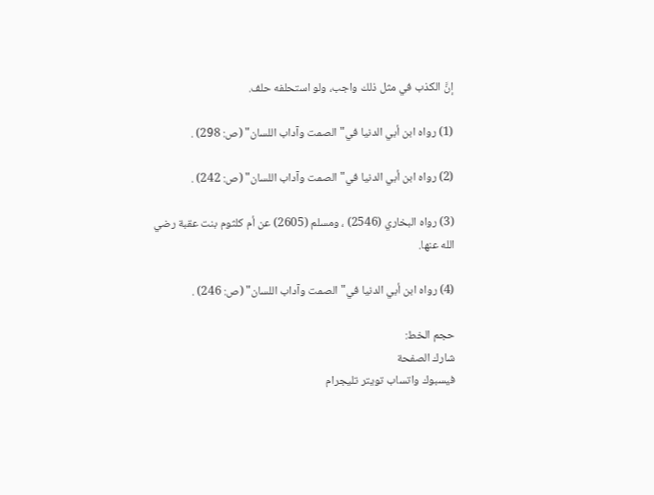إنَّ الكذب في مثل ذلك واجب، ولو استحلفه حلف.

(1) رواه ابن أبي الدنيا في"الصمت وآداب اللسان" (ص: 298) .

(2) رواه ابن أبي الدنيا في"الصمت وآداب اللسان" (ص: 242) .

(3) رواه البخاري (2546) ، ومسلم (2605) عن أم كلثوم بنت عقبة رضي الله عنها.

(4) رواه ابن أبي الدنيا في"الصمت وآداب اللسان" (ص: 246) .

حجم الخط:
شارك الصفحة
فيسبوك واتساب تويتر تليجرام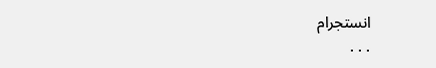انستجرام
. . .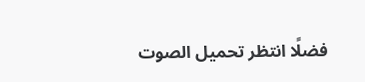فضلًا انتظر تحميل الصوت